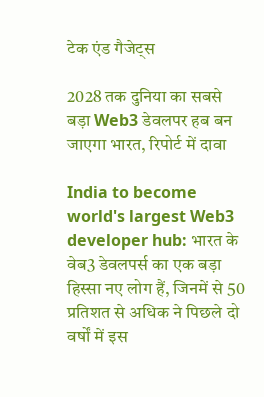टेक एंड गैजेट्स

2028 तक दुनिया का सबसे बड़ा Web3 डेवलपर हब बन जाएगा भारत, रिपोर्ट में दावा

India to become world's largest Web3 developer hub: भारत के वेब3 डेवलपर्स का एक बड़ा हिस्सा नए लोग हैं, जिनमें से 50 प्रतिशत से अधिक ने पिछले दो वर्षों में इस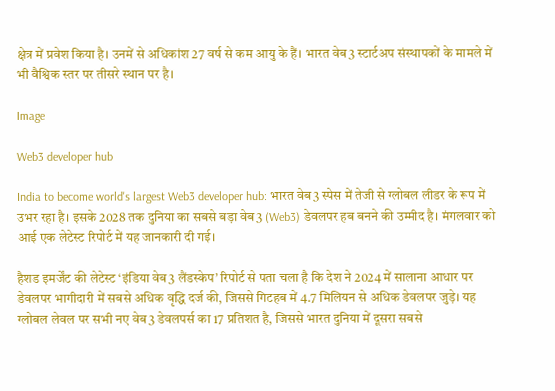क्षेत्र में प्रवेश किया है। उनमें से अधिकांश 27 वर्ष से कम आयु के हैं। भारत वेब3 स्टार्टअप संस्थापकों के मामले में भी वैश्विक स्तर पर तीसरे स्थान पर है।

Image

Web3 developer hub

India to become world's largest Web3 developer hub: भारत वेब3 स्पेस में तेजी से ग्लोबल लीडर के रूप में उभर रहा है। इसके 2028 तक दुनिया का सबसे बड़ा वेब3 (Web3) डेवलपर हब बनने की उम्मीद है। मंगलवार को आई एक लेटेस्ट रिपोर्ट में यह जानकारी दी गई।

हैशड इमर्जेंट की लेटेस्ट ‘इंडिया वेब3 लैंडस्केप’ रिपोर्ट से पता चला है कि देश ने 2024 में सालाना आधार पर डेवलपर भागीदारी में सबसे अधिक वृद्धि दर्ज की, जिससे गिटहब में 4.7 मिलियन से अधिक डेवलपर जुड़े। यह ग्लोबल लेवल पर सभी नए वेब3 डेवलपर्स का 17 प्रतिशत है, जिससे भारत दुनिया में दूसरा सबसे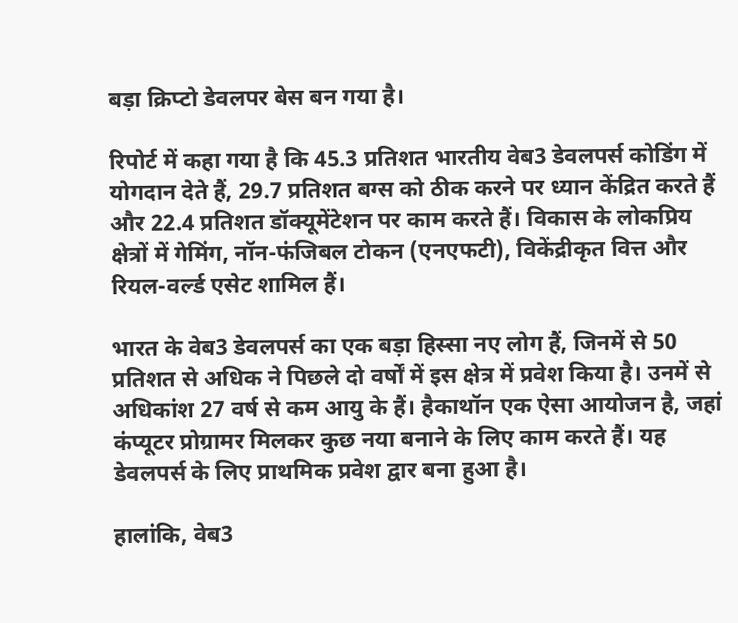बड़ा क्रिप्टो डेवलपर बेस बन गया है।

रिपोर्ट में कहा गया है कि 45.3 प्रतिशत भारतीय वेब3 डेवलपर्स कोडिंग में योगदान देते हैं, 29.7 प्रतिशत बग्स को ठीक करने पर ध्यान केंद्रित करते हैं और 22.4 प्रतिशत डॉक्यूमेंटेशन पर काम करते हैं। विकास के लोकप्रिय क्षेत्रों में गेमिंग, नॉन-फंजिबल टोकन (एनएफटी), विकेंद्रीकृत वित्त और रियल-वर्ल्ड एसेट शामिल हैं।

भारत के वेब3 डेवलपर्स का एक बड़ा हिस्सा नए लोग हैं, जिनमें से 50 प्रतिशत से अधिक ने पिछले दो वर्षों में इस क्षेत्र में प्रवेश किया है। उनमें से अधिकांश 27 वर्ष से कम आयु के हैं। हैकाथॉन एक ऐसा आयोजन है, जहां कंप्यूटर प्रोग्रामर मिलकर कुछ नया बनाने के लिए काम करते हैं। यह डेवलपर्स के लिए प्राथमिक प्रवेश द्वार बना हुआ है।

हालांकि, वेब3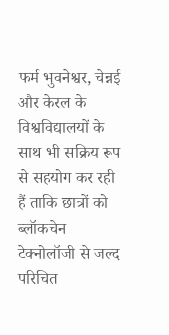फर्म भुवनेश्वर, चेन्नई और केरल के विश्वविद्यालयों के साथ भी सक्रिय रूप से सहयोग कर रही हैं ताकि छात्रों को ब्लॉकचेन टेक्नोलॉजी से जल्द परिचित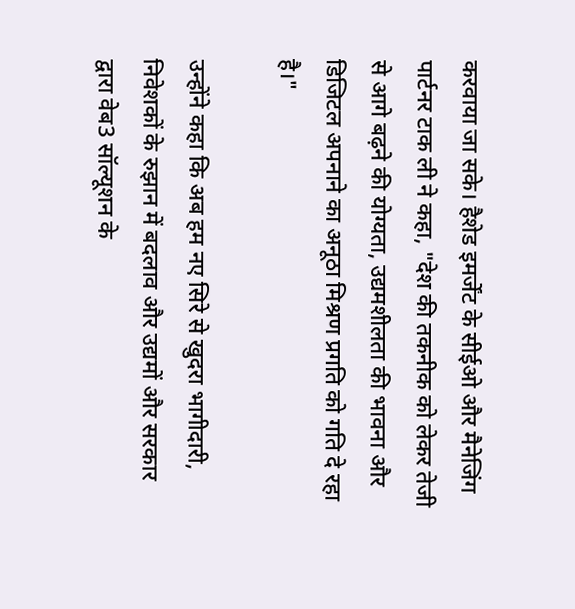करवाया जा सके। हैशेड इमर्जेंट के सीईओ और मैनेजिंग पार्टनर टाक ली ने कहा, "देश की तकनीक को लेकर तेजी से आगे बढ़ने की योग्यता, उद्यमशीलता की भावना और डिजिटल अपनाने का अनूठा मिश्रण प्रगति को गति दे रहा है।"

उन्होंने कहा कि अब हम नए सिरे से खुदरा भागीदारी, निवेशकों के रुझान में बदलाव और उद्यमों और सरकार द्वारा वेब3 सॉल्यूशन के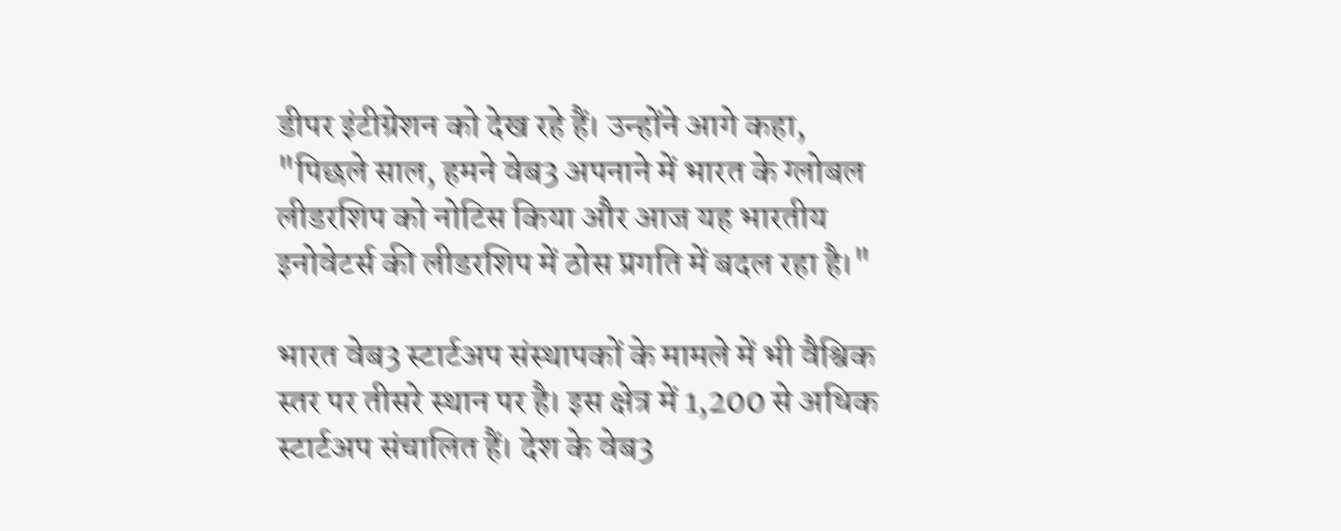डीपर इंटीग्रेशन को देख रहे हैं। उन्होंने आगे कहा, "पिछले साल, हमने वेब3 अपनाने में भारत के ग्लोबल लीडरशिप को नोटिस किया और आज यह भारतीय इनोवेटर्स की लीडरशिप में ठोस प्रगति में बदल रहा है।"

भारत वेब3 स्टार्टअप संस्थापकों के मामले में भी वैश्विक स्तर पर तीसरे स्थान पर है। इस क्षेत्र में 1,200 से अधिक स्टार्टअप संचालित हैं। देश के वेब3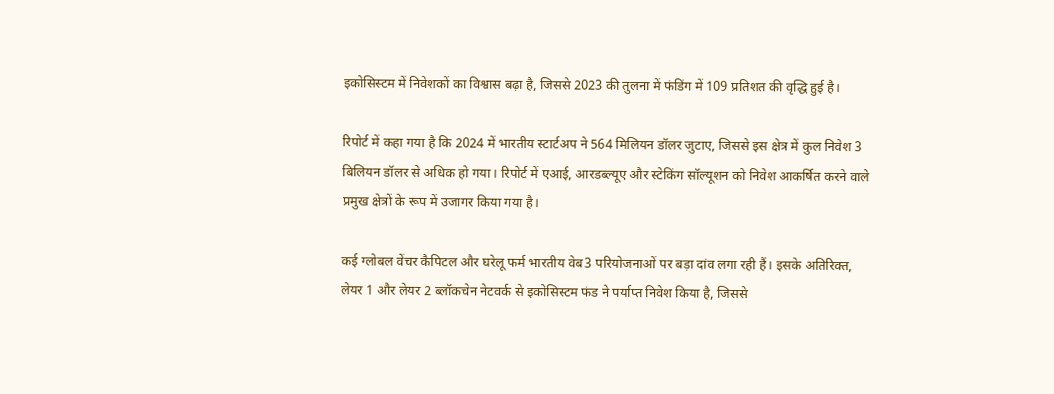इकोसिस्टम में निवेशकों का विश्वास बढ़ा है, जिससे 2023 की तुलना में फंडिंग में 109 प्रतिशत की वृद्धि हुई है।

रिपोर्ट में कहा गया है कि 2024 में भारतीय स्टार्टअप ने 564 मिलियन डॉलर जुटाए, जिससे इस क्षेत्र में कुल निवेश 3 बिलियन डॉलर से अधिक हो गया। रिपोर्ट में एआई, आरडब्ल्यूए और स्टेकिंग सॉल्यूशन को निवेश आकर्षित करने वाले प्रमुख क्षेत्रों के रूप में उजागर किया गया है।

कई ग्लोबल वेंचर कैपिटल और घरेलू फर्म भारतीय वेब3 परियोजनाओं पर बड़ा दांव लगा रही हैं। इसके अतिरिक्त, लेयर 1 और लेयर 2 ब्लॉकचेन नेटवर्क से इकोसिस्टम फंड ने पर्याप्त निवेश किया है, जिससे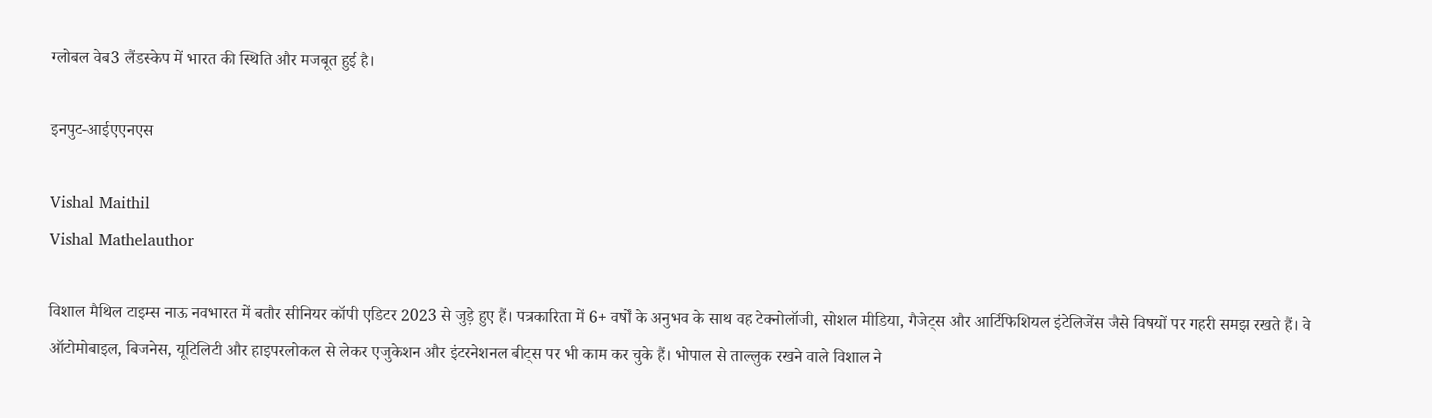ग्लोबल वेब3 लैंडस्केप में भारत की स्थिति और मजबूत हुई है।

इनपुट-आईएएनएस

Vishal Maithil
Vishal Mathelauthor

विशाल मैथिल टाइम्स नाऊ नवभारत में बतौर सीनियर कॉपी एडिटर 2023 से जुड़े हुए हैं। पत्रकारिता में 6+ वर्षों के अनुभव के साथ वह टेक्नोलॉजी, सोशल मीडिया, गैजेट्स और आर्टिफिशियल इंटेलिजेंस जैसे विषयों पर गहरी समझ रखते हैं। वे ऑटोमोबाइल, बिजनेस, यूटिलिटी और हाइपरलोकल से लेकर एजुकेशन और इंटरनेशनल बीट्स पर भी काम कर चुके हैं। भोपाल से ताल्लुक रखने वाले विशाल ने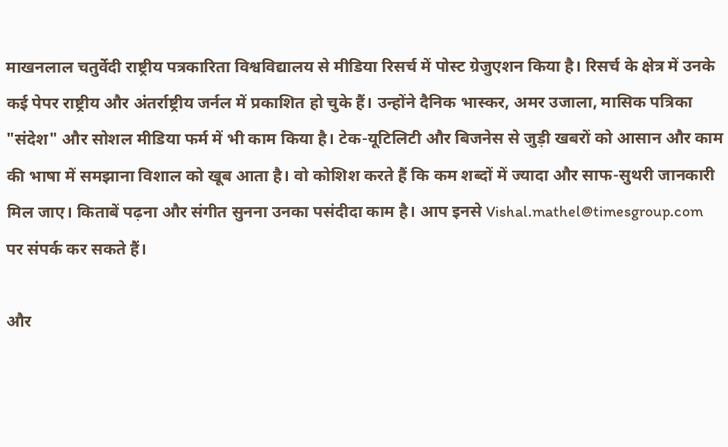माखनलाल चतुर्वेदी राष्ट्रीय पत्रकारिता विश्वविद्यालय से मीडिया रिसर्च में पोस्ट ग्रेजुएशन किया है। रिसर्च के क्षेत्र में उनके कई पेपर राष्ट्रीय और अंतर्राष्ट्रीय जर्नल में प्रकाशित हो चुके हैं। उन्होंने दैनिक भास्कर, अमर उजाला, मासिक पत्रिका "संदेश" और सोशल मीडिया फर्म में भी काम किया है। टेक-यूटिलिटी और बिजनेस से जुड़ी खबरों को आसान और काम की भाषा में समझाना विशाल को खूब आता है। वो कोशिश करते हैं कि कम शब्दों में ज्यादा और साफ-सुथरी जानकारी मिल जाए। किताबें पढ़ना और संगीत सुनना उनका पसंदीदा काम है। आप इनसे Vishal.mathel@timesgroup.com पर संपर्क कर सकते हैं।

और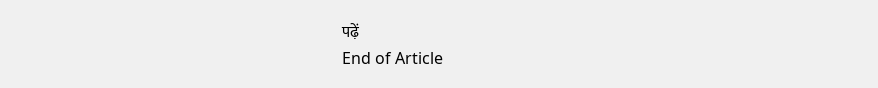पढ़ें
End of Article